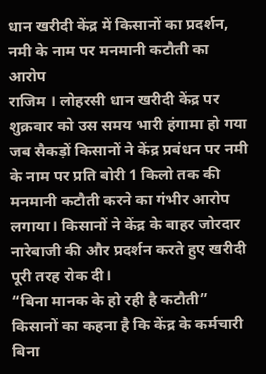धान खरीदी केंद्र में किसानों का प्रदर्शन, नमी के नाम पर मनमानी कटौती का आरोप
राजिम । लोहरसी धान खरीदी केंद्र पर शुक्रवार को उस समय भारी हंगामा हो गया जब सैकड़ों किसानों ने केंद्र प्रबंधन पर नमी के नाम पर प्रति बोरी 1 किलो तक की मनमानी कटौती करने का गंभीर आरोप लगाया। किसानों ने केंद्र के बाहर जोरदार नारेबाजी की और प्रदर्शन करते हुए खरीदी पूरी तरह रोक दी।
“बिना मानक के हो रही है कटौती”
किसानों का कहना है कि केंद्र के कर्मचारी बिना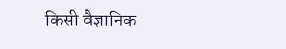किसी वैज्ञानिक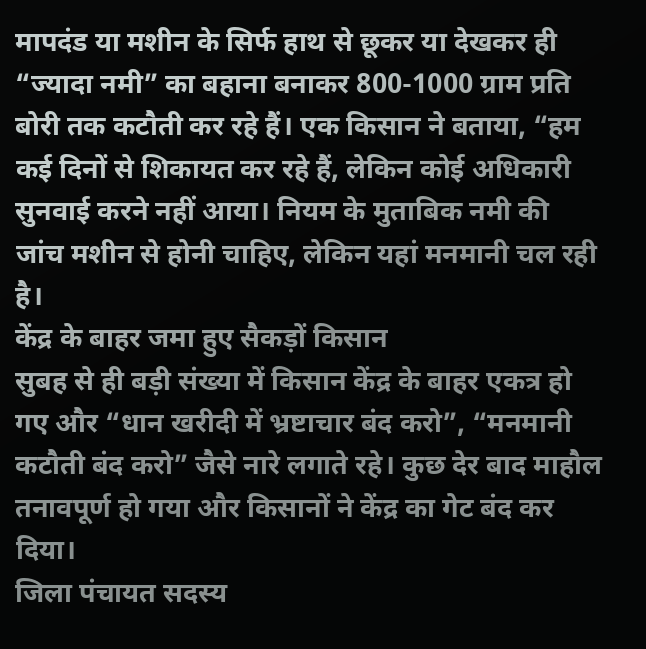मापदंड या मशीन के सिर्फ हाथ से छूकर या देखकर ही “ज्यादा नमी” का बहाना बनाकर 800-1000 ग्राम प्रति बोरी तक कटौती कर रहे हैं। एक किसान ने बताया, “हम कई दिनों से शिकायत कर रहे हैं, लेकिन कोई अधिकारी सुनवाई करने नहीं आया। नियम के मुताबिक नमी की जांच मशीन से होनी चाहिए, लेकिन यहां मनमानी चल रही है।
केंद्र के बाहर जमा हुए सैकड़ों किसान
सुबह से ही बड़ी संख्या में किसान केंद्र के बाहर एकत्र हो गए और “धान खरीदी में भ्रष्टाचार बंद करो”, “मनमानी कटौती बंद करो” जैसे नारे लगाते रहे। कुछ देर बाद माहौल तनावपूर्ण हो गया और किसानों ने केंद्र का गेट बंद कर दिया।
जिला पंचायत सदस्य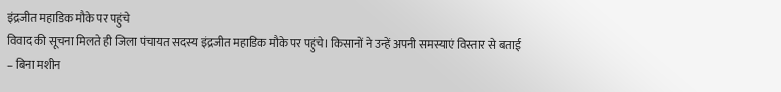इंद्रजीत महाडिक मौके पर पहुंचे
विवाद की सूचना मिलते ही जिला पंचायत सदस्य इंद्रजीत महाडिक मौके पर पहुंचे। किसानों ने उन्हें अपनी समस्याएं विस्तार से बताई
– बिना मशीन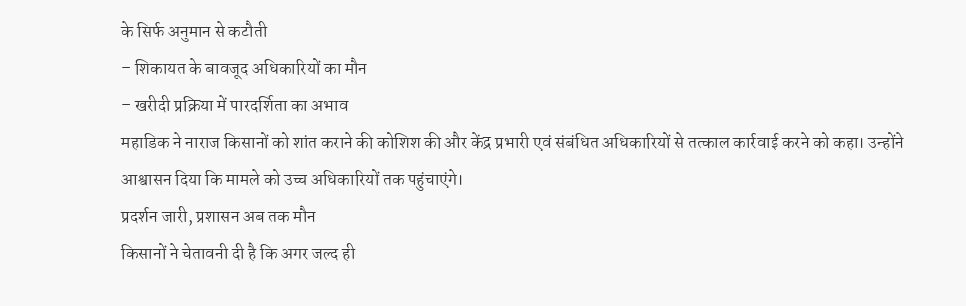के सिर्फ अनुमान से कटौती
– शिकायत के बावजूद अधिकारियों का मौन
– खरीदी प्रक्रिया में पारदर्शिता का अभाव
महाडिक ने नाराज किसानों को शांत कराने की कोशिश की और केंद्र प्रभारी एवं संबंधित अधिकारियों से तत्काल कार्रवाई करने को कहा। उन्होंने आश्वासन दिया कि मामले को उच्च अधिकारियों तक पहुंचाएंगे।
प्रदर्शन जारी, प्रशासन अब तक मौन
किसानों ने चेतावनी दी है कि अगर जल्द ही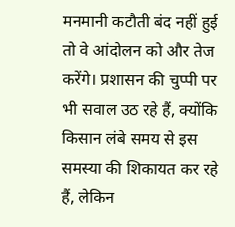मनमानी कटौती बंद नहीं हुई तो वे आंदोलन को और तेज करेंगे। प्रशासन की चुप्पी पर भी सवाल उठ रहे हैं, क्योंकि किसान लंबे समय से इस समस्या की शिकायत कर रहे हैं, लेकिन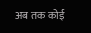अब तक कोई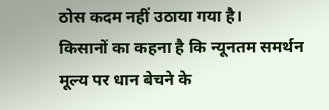ठोस कदम नहीं उठाया गया है।
किसानों का कहना है कि न्यूनतम समर्थन मूल्य पर धान बेचने के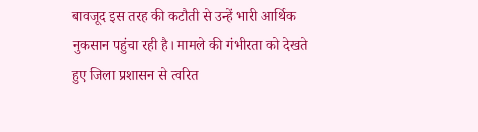बावजूद इस तरह की कटौती से उन्हें भारी आर्थिक नुकसान पहुंचा रही है। मामले की गंभीरता को देखते हुए जिला प्रशासन से त्वरित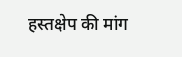हस्तक्षेप की मांग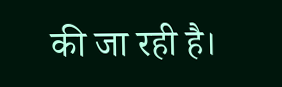की जा रही है।